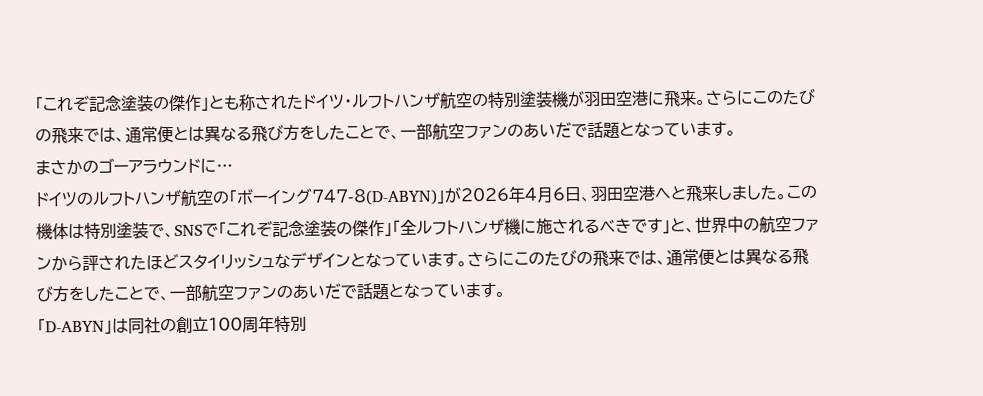「これぞ記念塗装の傑作」とも称されたドイツ・ルフトハンザ航空の特別塗装機が羽田空港に飛来。さらにこのたびの飛来では、通常便とは異なる飛び方をしたことで、一部航空ファンのあいだで話題となっています。
まさかのゴーアラウンドに…
ドイツのルフトハンザ航空の「ボーイング747-8(D-ABYN)」が2026年4月6日、羽田空港へと飛来しました。この機体は特別塗装で、SNSで「これぞ記念塗装の傑作」「全ルフトハンザ機に施されるべきです」と、世界中の航空ファンから評されたほどスタイリッシュなデザインとなっています。さらにこのたびの飛来では、通常便とは異なる飛び方をしたことで、一部航空ファンのあいだで話題となっています。
「D-ABYN」は同社の創立100周年特別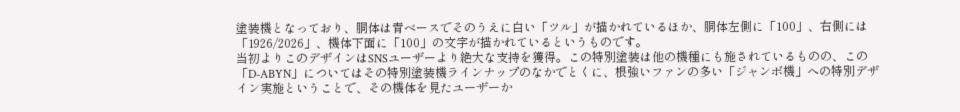塗装機となっており、胴体は青ベースでそのうえに白い「ツル」が描かれているほか、胴体左側に「100」、右側には「1926/2026」、機体下面に「100」の文字が描かれているというものです。
当初よりこのデザインはSNSユーザーより絶大な支持を獲得。この特別塗装は他の機種にも施されているものの、この「D-ABYN」についてはその特別塗装機ラインナップのなかでとくに、根強いファンの多い「ジャンボ機」への特別デザイン実施ということで、その機体を見たユーザーか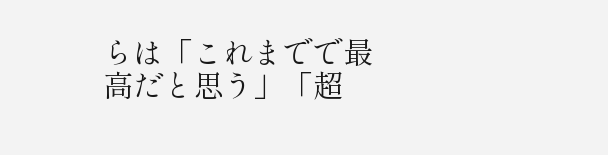らは「これまでで最高だと思う」「超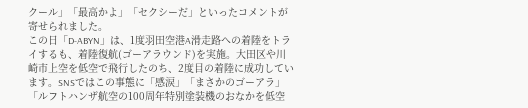クール」「最高かよ」「セクシーだ」といったコメントが寄せられました。
この日「D-ABYN」は、1度羽田空港A滑走路への着陸をトライするも、着陸復航(ゴーアラウンド)を実施。大田区や川崎市上空を低空で飛行したのち、2度目の着陸に成功しています。SNSではこの事態に「感涙」「まさかのゴーアラ」「ルフトハンザ航空の100周年特別塗装機のおなかを低空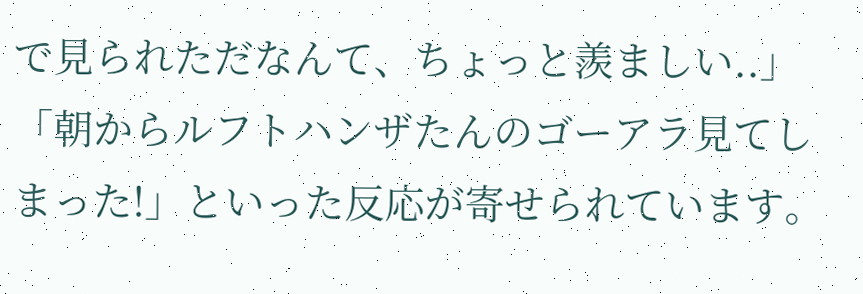で見られただなんて、ちょっと羨ましい..」「朝からルフトハンザたんのゴーアラ見てしまった!」といった反応が寄せられています。